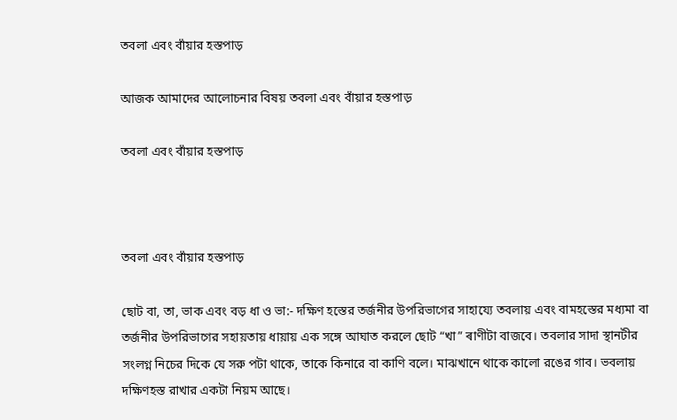তবলা এবং বাঁয়ার হস্তপাড়

আজক আমাদের আলোচনার বিষয় তবলা এবং বাঁয়ার হস্তপাড়

তবলা এবং বাঁয়ার হস্তপাড়



তবলা এবং বাঁয়ার হস্তপাড়

ছোট বা, তা, ভাক এবং বড় ধা ও ভা:- দক্ষিণ হস্তের তর্জনীর উপরিভাগের সাহায্যে তবলায় এবং বামহস্তের মধ্যমা বা তর্জনীর উপরিভাগের সহায়তায় ধায়ায় এক সঙ্গে আঘাত করলে ছোট “খা” ৰাণীটা বাজবে। তবলার সাদা স্থানটীর সংলগ্ন নিচের দিকে যে সরু পটা থাকে, তাকে কিনারে বা কাণি বলে। মাঝখানে থাকে কালো রঙের গাব। ভবলায় দক্ষিণহস্ত রাখার একটা নিয়ম আছে।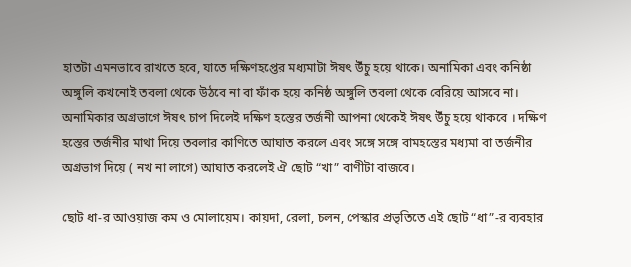হাতটা এমনভাবে রাখতে হবে, যাতে দক্ষিণহপ্তের মধ্যমাটা ঈষৎ উঁচু হয়ে থাকে। অনামিকা এবং কনিষ্ঠা অঙ্গুলি কখনোই তবলা থেকে উঠবে না বা ফাঁক হয়ে কনিষ্ঠ অঙ্গুলি তবলা থেকে বেরিয়ে আসবে না। অনামিকার অগ্রভাগে ঈষৎ চাপ দিলেই দক্ষিণ হস্তের তর্জনী আপনা থেকেই ঈষৎ উঁচু হয়ে থাকবে । দক্ষিণ হস্তের তর্জনীর মাথা দিয়ে তবলার কাণিতে আঘাত করলে এবং সঙ্গে সঙ্গে বামহস্তের মধ্যমা বা তর্জনীর অগ্রভাগ দিয়ে ( নখ না লাগে) আঘাত করলেই ঐ ছোট “খা” বাণীটা বাজবে।

ছোট ধা-র আওয়াজ কম ও মোলায়েম। কায়দা, রেলা, চলন, পেস্কার প্রভৃতিতে এই ছোট “ধা”-র ব্যবহার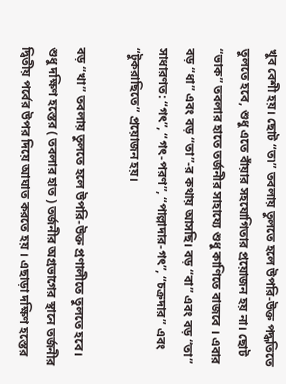খুব বেশী হয়। ছোট “ত৷” তবলায় তুলতে হলে উপরি-উক্ত পদ্ধতিতে তুলতে হবে, শুধু এতে বাঁয়ার সহযোগিতার প্রয়োজন হয় না। ছোট “ভাক” তবলার হাতে তর্জনীর সাহায্যে শুধু কাণিতে বাজবে । এবার বড় “ধা” এবং বড় “তা”-র কথায় আসছি। বড় “বা” এবং বড় “তা” সাধারণত: “গৎ”, “গৎ-পরণ”, “পাল্লাদার-গৎ”, “চক্রদার” এবং “টুকরাছিতে” প্রয়োজন হয়।

বড় “খা” তবলায় তুলতে হলে উপরি-উক্ত প্রণালীতে তুলতে হবে। শুধু দক্ষিণ হস্তের ( তবলার হাত ) তর্জনীর অগ্রভাগের স্থানে তর্জনীর দ্বিতীয় পর্বের উপর দিয়ে আঘাত করতে হয় । এছাড়া দক্ষিণ হস্তের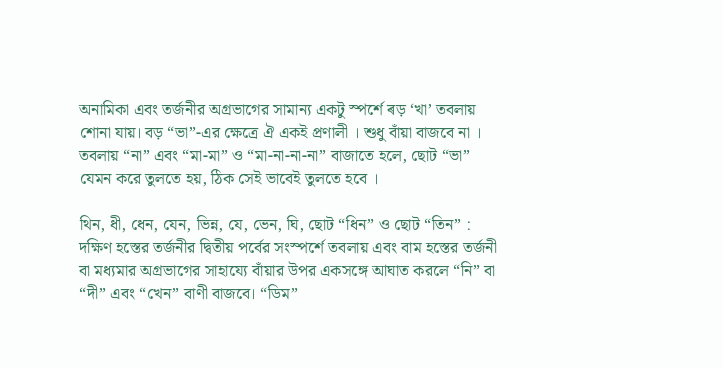অনামিকা এবং তর্জনীর অগ্রভাগের সামান্য একটু স্পর্শে ৰড় ‘খা’ তবলায় শোনা যায়। বড় “ভা”-এর ক্ষেত্রে ঐ একই প্রণালী । শুধু বাঁয়া বাজবে না । তবলায় “না” এবং “মা-মা” ও “মা-না-না-না” বাজাতে হলে, ছোট “ভা” যেমন করে তুলতে হয়, ঠিক সেই ভাবেই তুলতে হবে ।

থিন, ধী, ধেন, যেন, ভিন্ন, যে, ভেন, ঘি, ছোট “ধিন” ও ছোট “তিন” : দক্ষিণ হস্তের তর্জনীর দ্বিতীয় পর্বের সংস্পর্শে তবলায় এবং বাম হস্তের তর্জনী বা মধ্যমার অগ্রভাগের সাহায্যে বাঁয়ার উপর একসঙ্গে আঘাত করলে “নি” বা “দী” এবং “খেন” বাণী বাজবে। “ডিম”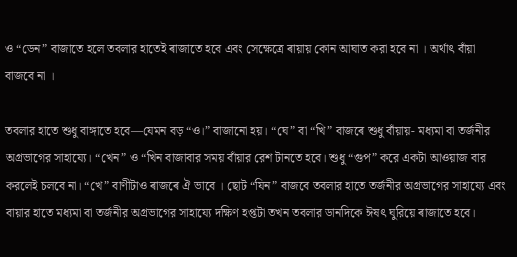ও “ডেন” বাজাতে হলে তবলার হাতেই ৰাজাতে হবে এবং সেক্ষেত্রে ৰায়ায় কোন আঘাত করা হবে না । অর্থাৎ বাঁয়া বাজবে না ।

তবলার হাতে শুধু বাঙ্গাতে হবে—যেমন বড় “ও।” বাজানো হয়। “ঘে” বা “খি” বাজৰে শুধু বাঁয়ায়- মধ্যমা বা তর্জনীর অগ্রভাগের সাহায্যে। “খেন” ও “খিন বাজাবার সময় বাঁয়ার রেশ টানতে হবে। শুধু “গুপ” করে একটা আওয়াজ বার করলেই চলবে না। “খে” বাণীটাও ৰাজৰে ঐ ভাবে । ছোট “যিন” বাজবে তবলার হাতে তর্জনীর অগ্রভাগের সাহায্যে এবং বায়ার হাতে মধ্যমা বা তর্জনীর অগ্রভাগের সাহায্যে দক্ষিণ হপ্তটা তখন তবলার ডানদিকে ঈষৎ ঘুরিয়ে ৰাজাতে হবে।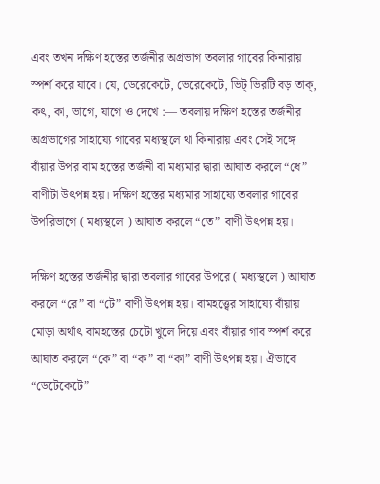এবং তখন দক্ষিণ হস্তের তর্জনীর অগ্রভাগ তবলার গাবের কিনারায় স্পর্শ করে যাবে। যে, ডেরেকেটে, ভেরেকেটে, ভিট্‌ ভিরটি বড় তাক্, কৎ, কা, ভাগে, যাগে ও দেখে :— তবলায় দক্ষিণ হস্তের তর্জনীর অগ্রভাগের সাহায্যে গাবের মধ্যস্থলে থা কিনারায় এবং সেই সঙ্গে বাঁয়ার উপর বাম হস্তের তর্জনী বা মধ্যমার দ্বারা আঘাত করলে “ধে” বাণীটা উৎপন্ন হয়। দক্ষিণ হস্তের মধ্যমার সাহায্যে তবলার গাবের উপরিভাগে ( মধ্যস্থলে ) আঘাত করলে “তে” বাণী উৎপন্ন হয়।

দক্ষিণ হস্তের তর্জনীর দ্বারা তবলার গাবের উপরে ( মধ্যস্থলে ) আঘাত করলে “রে” বা “টে” বাণী উৎপন্ন হয়। বামহত্ত্বের সাহায্যে বাঁয়ায় মোড়া অর্থাৎ বামহস্তের চেটো খুলে দিয়ে এবং বাঁয়ার গাব স্পর্শ করে আঘাত করলে “কে” বা “ক” বা “কা” বাণী উৎপন্ন হয়। ঐভাবে “ডেটেকেটে”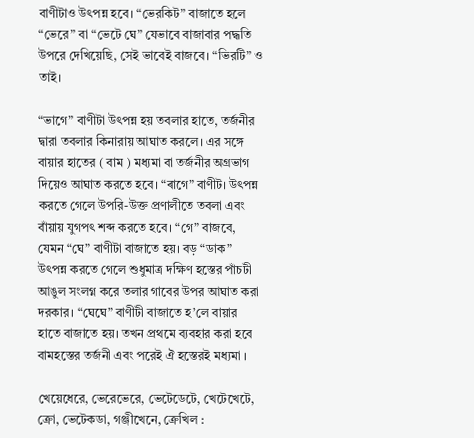বাণীটাও উৎপন্ন হবে। “ভেরকিট” বাজাতে হলে “ভেরে” বা “ভেটে ঘে” যেভাবে বাজাবার পদ্ধতি উপরে দেখিয়েছি, সেই ভাবেই বাজবে। “ভিরটি” ও তাই।

“ভাগে” বাণীটা উৎপন্ন হয় তবলার হাতে, তর্জনীর দ্বারা তবলার কিনারায় আঘাত করলে। এর সঙ্গে বায়ার হাতের ( বাম ) মধ্যমা বা তর্জনীর অগ্রভাগ দিয়েও আঘাত করতে হবে। “ৰাগে” বাণীট। উৎপন্ন করতে গেলে উপরি-উক্ত প্রণালীতে তবলা এবং বাঁয়ায় যুগপৎ শব্দ করতে হবে। “গে” বাজবে, যেমন “ঘে” বাণীটা বাজাতে হয়। বড় “ডাক” উৎপন্ন করতে গেলে শুধুমাত্র দক্ষিণ হস্তের পাঁচটী আঙুল সংলগ্ন করে তলার গাবের উপর আঘাত করা দরকার। “ঘেঘে” বাণীটী বাজাতে হ’লে বায়ার হাতে বাজাতে হয়। তখন প্রথমে ব্যবহার করা হবে বামহস্তের তর্জনী এবং পরেই ঐ হস্তেরই মধ্যমা ।

খেয়েধেরে, ভেরেভেরে, ভেটেডেটে, খেটেখেটে, ক্রো, ভেটেকডা, গঞ্জীখেনে, ক্রেখিল :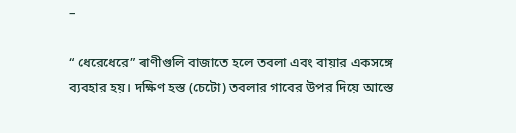–

“ ধেরেধেরে” ৰাণীগুলি বাজাতে হলে তবলা এবং বায়ার একসঙ্গে ব্যবহার হয়। দক্ষিণ হস্ত (চেটো) তবলার গাবের উপর দিয়ে আস্তে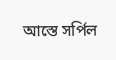আস্তে সর্পিল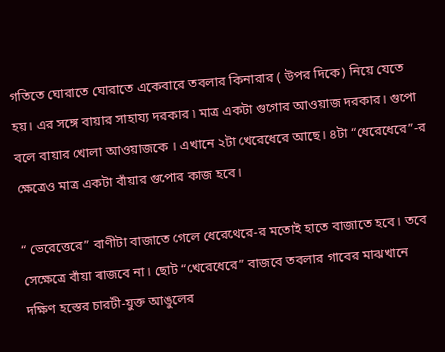গতিতে ঘোরাতে ঘোরাতে একেবারে তবলার কিনারার ( উপর দিকে) নিয়ে যেতে হয়। এর সঙ্গে বায়ার সাহায্য দরকার ৷ মাত্র একটা গুগোর আওয়াজ দরকার। গুপো বলে বায়ার খোলা আওয়াজকে । এখানে ২টা খেরেধেরে আছে। ৪টা “ধেরেধেরে”-র ক্ষেত্রেও মাত্র একটা বাঁয়ার গুপোর কাজ হবে।

“ ভেরেত্তেরে” বাণীটা বাজাতে গেলে ধেরেথেরে-র মতোই হাতে বাজাতে হবে। তবে সেক্ষেত্রে বাঁয়া ৰাজবে না। ছোট “খেরেধেরে” বাজবে তবলার গাবের মাঝখানে দক্ষিণ হস্তের চারটী-যুক্ত আঙুলের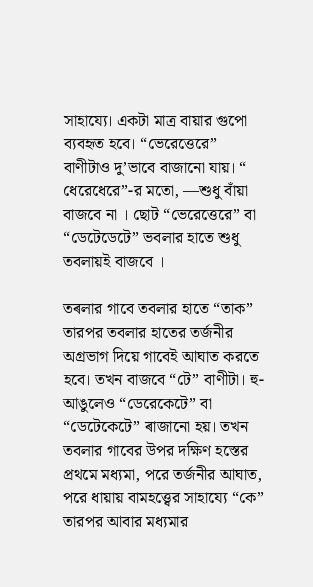সাহায্যে। একটা মাত্র বায়ার গুপো ব্যবহৃত হবে। “ভেরেত্তেরে” বাণীটাও দু’ভাবে বাজানো যায়। “ ধেরেধেরে”-র মতো, —শুধু বাঁয়া বাজবে না । ছোট “ভেরেত্তেরে” বা “ডেটেডেটে” ভবলার হাতে শুধু তবলায়ই বাজবে ।

তৰলার গাবে তবলার হাতে “তাক” তারপর তবলার হাতের তর্জনীর অগ্রভাগ দিয়ে গাবেই আঘাত করতে হবে। তখন বাজবে “টে” বাণীটা। হু-আঙুলেও “ডেরেকেটে” বা “ডেটেকেটে” ৰাজানো হয়। তখন তবলার গাবের উপর দক্ষিণ হস্তের প্রথমে মধ্যমা, পরে তর্জনীর আঘাত, পরে ধায়ায় বামহত্ত্বের সাহায্যে “কে” তারপর আবার মধ্যমার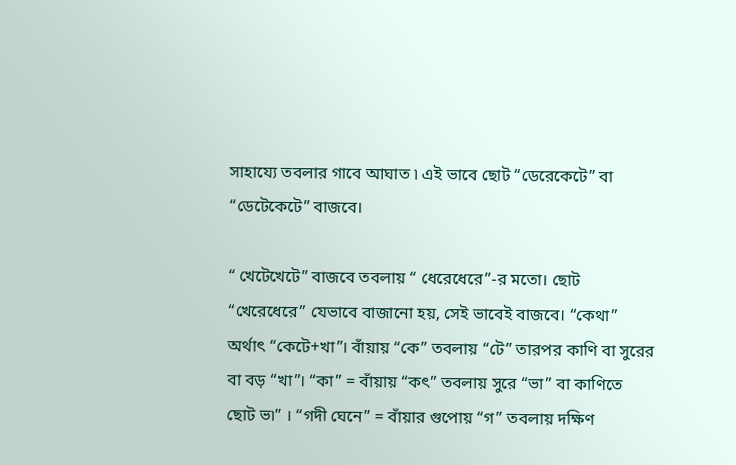সাহায্যে তবলার গাবে আঘাত ৷ এই ভাবে ছোট “ডেরেকেটে” বা “ডেটেকেটে” বাজবে।

“ খেটেখেটে” বাজবে তবলায় “ ধেরেধেরে”-র মতো। ছোট “খেরেধেরে” যেভাবে বাজানো হয়, সেই ভাবেই বাজবে। “কেথা” অর্থাৎ “কেটে+খা”। বাঁয়ায় “কে” তবলায় “টে” তারপর কাণি বা সুরের বা বড় “খা”। “কা” = বাঁয়ায় “কৎ” তবলায় সুরে “ভা” বা কাণিতে ছোট ভ৷” । “গদী ঘেনে” = বাঁয়ার গুপোয় “গ” তবলায় দক্ষিণ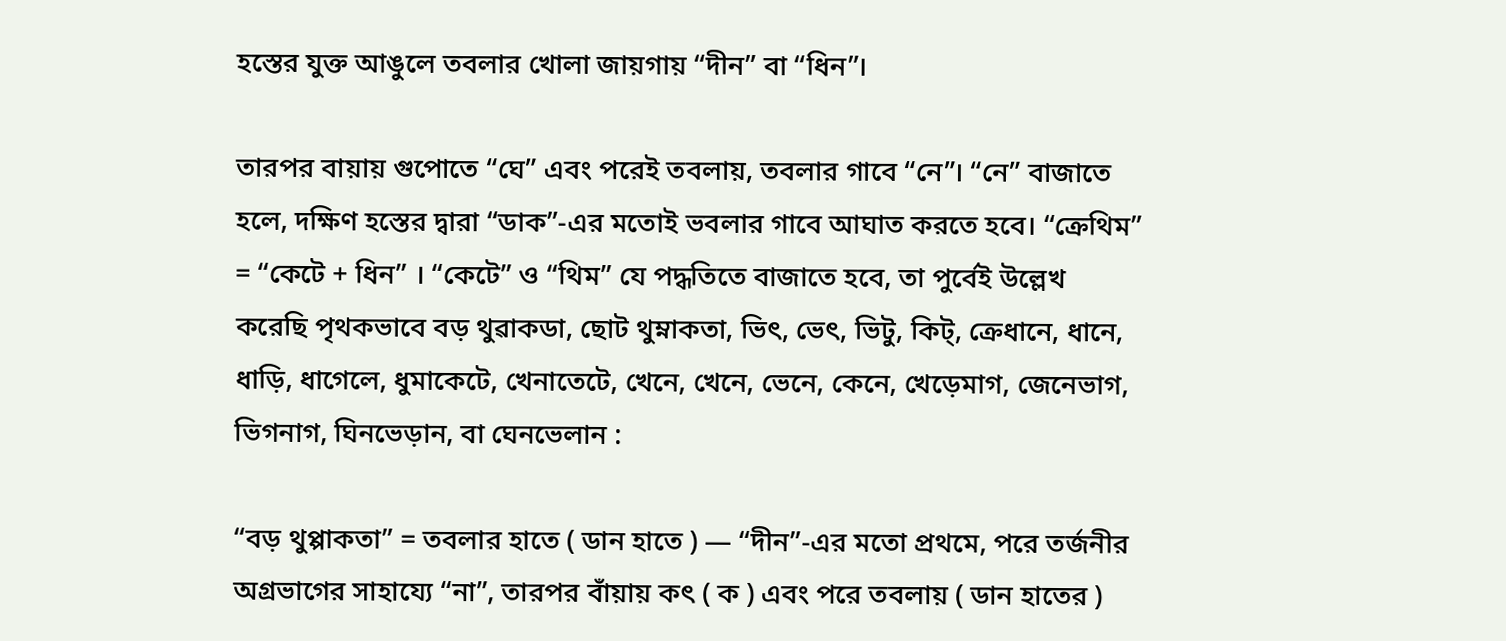হস্তের যুক্ত আঙুলে তবলার খোলা জায়গায় “দীন” বা “ধিন”।

তারপর বায়ায় গুপোতে “ঘে” এবং পরেই তবলায়, তবলার গাবে “নে”। “নে” বাজাতে হলে, দক্ষিণ হস্তের দ্বারা “ডাক”-এর মতোই ভবলার গাবে আঘাত করতে হবে। “ক্রেথিম” = “কেটে + ধিন” । “কেটে” ও “থিম” যে পদ্ধতিতে বাজাতে হবে, তা পুর্বেই উল্লেখ করেছি পৃথকভাবে বড় থুৱাকডা, ছোট থুম্নাকতা, ভিৎ, ভেৎ, ভিটু, কিট্‌, ক্রেধানে, ধানে, ধাড়ি, ধাগেলে, ধুমাকেটে, খেনাতেটে, খেনে, খেনে, ভেনে, কেনে, খেড়েমাগ, জেনেভাগ, ভিগনাগ, ঘিনভেড়ান, বা ঘেনভেলান :

“বড় থুপ্পাকতা” = তবলার হাতে ( ডান হাতে ) — “দীন”-এর মতো প্রথমে, পরে তর্জনীর অগ্রভাগের সাহায্যে “না”, তারপর বাঁয়ায় কৎ ( ক ) এবং পরে তবলায় ( ডান হাতের )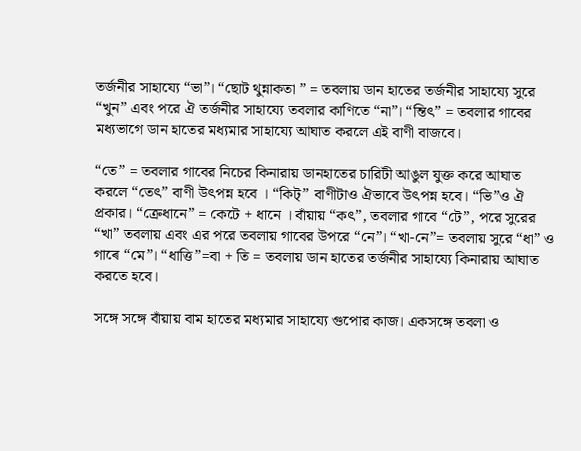তর্জনীর সাহায্যে “ভা”। “ছোট থুন্নাকতা ” = তবলায় ডান হাতের তর্জনীর সাহায্যে সুরে “খুন” এবং পরে ঐ তর্জনীর সাহায্যে তবলার কাণিতে “না”। “ন্তিৎ” = তবলার গাবের মধ্যভাগে ডান হাতের মধ্যমার সাহায্যে আঘাত করলে এই বাণী বাজবে।

“তে” = তবলার গাবের নিচের কিনারায় ডানহাতের চারিটী আঙুল যুক্ত করে আঘাত করলে “তেৎ” বাণী উৎপন্ন হবে । “কিট্‌” বাণীটাও ঐভাবে উৎপন্ন হবে। “ভি”ও ঐ প্রকার। “ক্রেধানে” = কেটে + ধানে । বাঁয়ায় “কৎ”, তবলার গাবে “টে”, পরে সুরের “খা” তবলায় এবং এর পরে তবলায় গাবের উপরে “নে”। “খা-নে”= তবলায় সুরে “ধা” ও গাৰে “মে”। “ধাত্তি”=বা + তি = তবলায় ডান হাতের তর্জনীর সাহায্যে কিনারায় আঘাত করতে হবে।

সঙ্গে সঙ্গে বাঁয়ায় বাম হাতের মধ্যমার সাহায্যে গুপোর কাজ। একসঙ্গে তবলা ও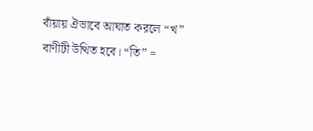বাঁয়ায় ঐভাবে আঘাত করলে “খ” বাণীটী উত্থিত হবে। “তি” =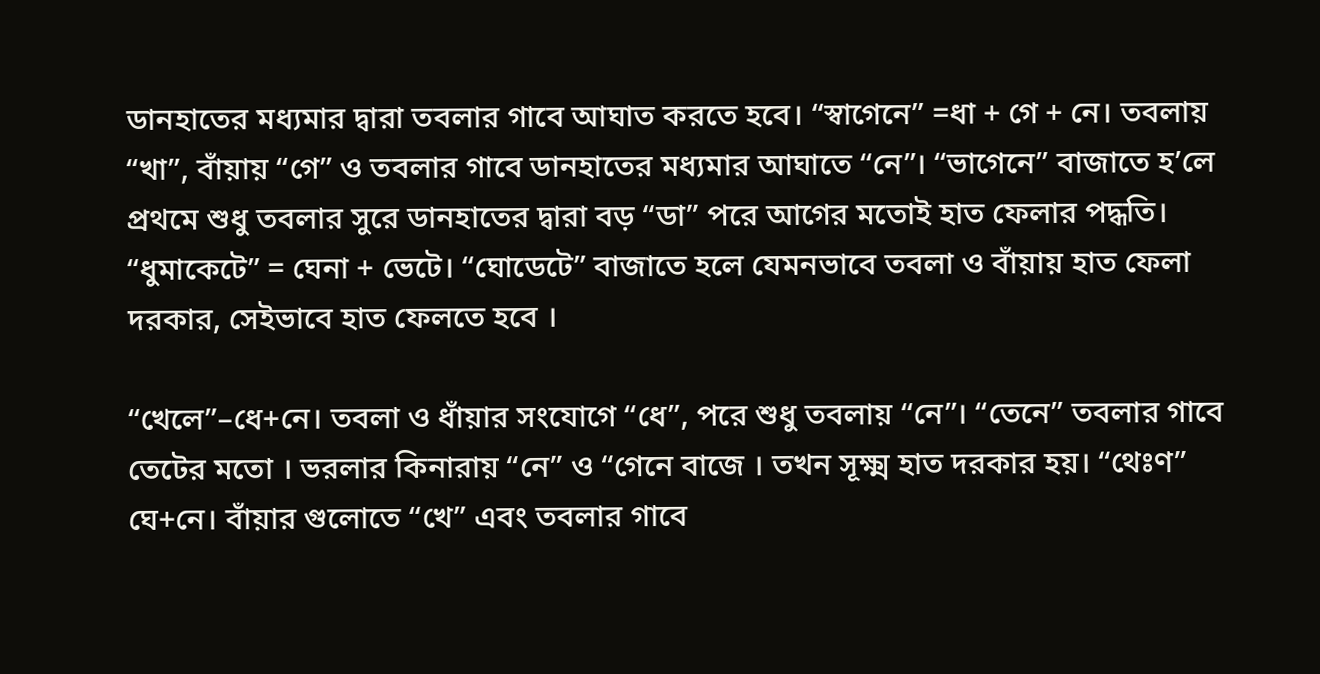ডানহাতের মধ্যমার দ্বারা তবলার গাবে আঘাত করতে হবে। “স্বাগেনে” =ধা + গে + নে। তবলায় “খা”, বাঁয়ায় “গে” ও তবলার গাবে ডানহাতের মধ্যমার আঘাতে “নে”। “ভাগেনে” বাজাতে হ’লে প্রথমে শুধু তবলার সুরে ডানহাতের দ্বারা বড় “ডা” পরে আগের মতোই হাত ফেলার পদ্ধতি। “ধুমাকেটে” = ঘেনা + ভেটে। “ঘোডেটে” বাজাতে হলে যেমনভাবে তবলা ও বাঁয়ায় হাত ফেলা দরকার, সেইভাবে হাত ফেলতে হবে ।

“খেলে”–ধে+নে। তবলা ও ধাঁয়ার সংযোগে “ধে”, পরে শুধু তবলায় “নে”। “তেনে” তবলার গাবে তেটের মতো । ভরলার কিনারায় “নে” ও “গেনে বাজে । তখন সূক্ষ্ম হাত দরকার হয়। “থেঃণ” ঘে+নে। বাঁয়ার গুলোতে “খে” এবং তবলার গাবে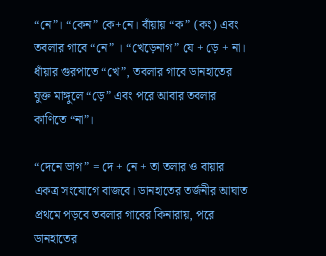“নে”। “কেন” কে+নে। বাঁয়ায় “ক” (কং) এবং তবলার গাবে “নে” । “খেড়েনাগ” যে + ড়ে + না। ধাঁয়ার গুরপাতে “খে”, তবলার গাবে ডানহাতের যুক্ত মাঙ্গুলে “ড়ে” এবং পরে আবার তবলার কাণিতে “না”।

“দেনে ভাগ” = দে + নে + তা তলার ও বায়ার একত্র সংযোগে বাজবে। ডানহাতের তর্জনীর আঘাত প্রথমে পড়বে তবলার গাবের কিনারায়, পরে ডানহাতের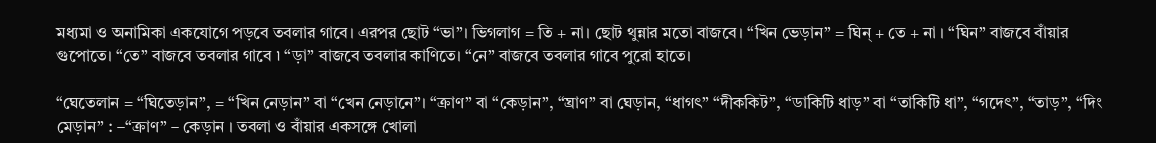মধ্যমা ও অনামিকা একযোগে পড়বে তবলার গাবে। এরপর ছোট “ভা”। ভিগলাগ = তি + না। ছোট থুন্নার মতো বাজবে। “খিন ভেড়ান” = ঘিন্ + তে + না । “ঘিন” বাজবে বাঁয়ার গুপোতে। “তে” বাজবে তবলার গাবে ৷ “ড়া” বাজবে তবলার কাণিতে। “নে” বাজবে তবলার গাবে পুরো হাতে।

“ঘেতেলান = “ঘিতেড়ান”, = “খিন নেড়ান” বা “খেন নেড়ানে”। “ক্রাণ” বা “কেড়ান”, “ঘ্রাণ” বা ঘেড়ান, “ধাগৎ” “দীককিট”, “ডাকিটি ধাড়” বা “তাকিটি ধা”, “গদেৎ”, “তাড়”, “দিং মেড়ান” : –“ক্রাণ” – কেড়ান । তবলা ও বাঁয়ার একসঙ্গে খোলা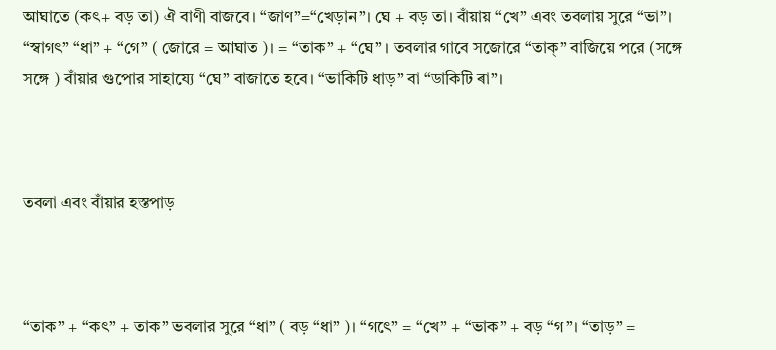আঘাতে (কৎ+ বড় তা) ঐ বাণী বাজবে। “জাণ”=“খেড়ান”। ঘে + বড় তা। বাঁয়ায় “খে” এবং তবলায় সুরে “ভা”। “স্বাগৎ” “ধা” + “গে” ( জোরে = আঘাত )। = “তাক” + “ঘে” । তবলার গাবে সজোরে “তাক্” বাজিয়ে পরে (সঙ্গে সঙ্গে ) বাঁয়ার গুপোর সাহায্যে “ঘে” বাজাতে হবে। “ভাকিটি ধাড়” বা “ডাকিটি ৰা”।



তবলা এবং বাঁয়ার হস্তপাড়



“তাক” + “কৎ” + তাক” ভবলার সুরে “ধা” ( বড় “ধা” )। “গৎে” = “খে” + “ভাক” + বড় “গ”। “তাড়” =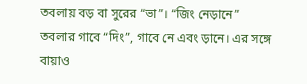তবলায় বড় বা সুরের “ভা”। “জিং নেড়ানে” তবলার গাবে “দিং”, গাবে নে এবং ড়ানে। এর সঙ্গে বায়াও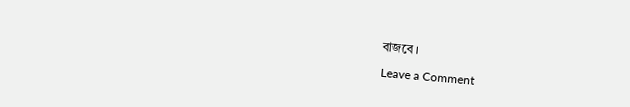বাজবে ।

Leave a Comment